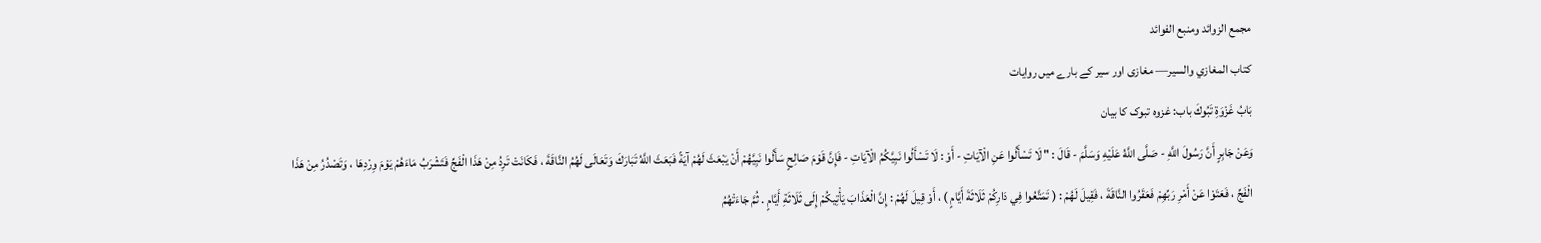مجمع الزوائد ومنبع الفوائد
كتاب المغازي والسير— مغازی اور سیر کے بارے میں روایات
بَابُ غَزْوَةِ تَبُوكَ باب: غزوہ تبوک کا بیان
وَعَنْ جَابِرٍ أَنَّ رَسُولَ اللَّهِ - صَلَّى اللَّهُ عَلَيْهِ وَسَلَّمَ - قَالَ : " لَا تَسْأَلُوا عَنِ الْآيَاتِ - أَوْ : لَا تَسْأَلُوا نَبِيَّكُمُ الْآيَاتِ - فَإِنَّ قَوْمَ صَالِحٍ سَأَلُوا نَبِيَّهُمْ أَنْ يَبْعَثَ لَهُمْ آيَةً فَبَعَثَ اللَّهُ تَبَارَكَ وَتَعَالَى لَهُمُ النَّاقَةَ ، فَكَانَتْ تَرِدُ مِنْ هَذَا الْفَجِّ فَتَشْرَبُ مَاءَهُمْ يَوْمَ وِرْدِهَا ، وَتَصْدُرُ مِنْ هَذَا الْفَجِّ ، فَعَتَوْا عَنْ أَمْرِ رَبِّهِمْ فَعَقَرُوا النَّاقَةَ ، فَقِيلَ لَهُمْ : ( تَمَتَّعُوا فِي دَارِكُمْ ثَلَاثَةَ أَيَّامٍ ) ، أَوْ قِيلَ لَهُمْ : إِنَّ الْعَذَابَ يَأْتِيكُمْ إِلَى ثَلَاثَةِ أَيَّامٍ . ثُمَّ جَاءَتْهُمُ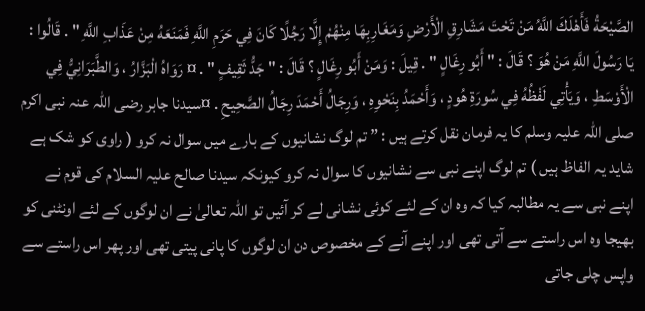الصَّيْحَةُ فَأَهْلَكَ اللَّهُ مَنْ تَحْتَ مَشَارِقِ الْأَرْضِ وَمَغَارِبِهَا مِنْهُمْ إِلَّا رَجُلًا كَانَ فِي حَرَمِ اللَّهِ فَمَنَعَهُ مِنْ عَذَابِ اللَّهِ " . قَالُوا : يَا رَسُولَ اللَّهِ مَنْ هُوَ ؟ قَالَ : " أَبُو رِغَالٍ " . قِيلَ : وَمَنْ أَبُو رِغَالٍ ؟ قَالَ : " جَدُّ ثَقِيفٍ " . ¤ رَوَاهُ الْبَزَّارُ ، وَالطَّبَرَانِيُّ فِي الْأَوْسَطِ ، وَيَأْتِي لَفْظُهُ فِي سُورَةِ هُودٍ ، وَأَحْمَدُ بِنَحْوِهِ ، وَرِجَالُ أَحْمَدَ رِجَالُ الصَّحِيحِ . ¤سیدنا جابر رضی اللہ عنہ نبی اکرم صلی اللہ علیہ وسلم کا یہ فرمان نقل کرتے ہیں : ” تم لوگ نشانیوں کے بارے میں سوال نہ کرو ( راوی کو شک ہے شاید یہ الفاظ ہیں ) تم لوگ اپنے نبی سے نشانیوں کا سوال نہ کرو کیونکہ سیدنا صالح علیہ السلام کی قوم نے اپنے نبی سے یہ مطالبہ کیا کہ وہ ان کے لئے کوئی نشانی لے کر آئیں تو اللہ تعالیٰ نے ان لوگوں کے لئے اونٹنی کو بھیجا وہ اس راستے سے آتی تھی اور اپنے آنے کے مخصوص دن ان لوگوں کا پانی پیتی تھی اور پھر اس راستے سے واپس چلی جاتی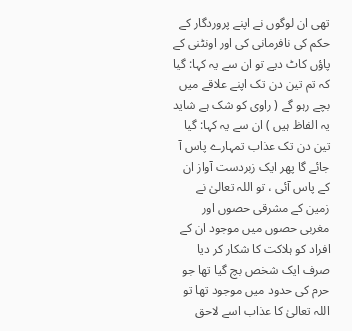تھی ان لوگوں نے اپنے پروردگار کے حکم کی نافرمانی کی اور اونٹنی کے پاؤں کاٹ دیے تو ان سے یہ کہا: گیا کہ تم تین دن تک اپنے علاقے میں بچے رہو گے ( راوی کو شک ہے شاید یہ الفاظ ہیں ) ان سے یہ کہا: گیا تین دن تک عذاب تمہارے پاس آ جائے گا پھر ایک زبردست آواز ان کے پاس آئی ، تو اللہ تعالیٰ نے زمین کے مشرقی حصوں اور مغربی حصوں میں موجود ان کے افراد کو ہلاکت کا شکار کر دیا صرف ایک شخص بچ گیا تھا جو حرم کی حدود میں موجود تھا تو اللہ تعالیٰ کا عذاب اسے لاحق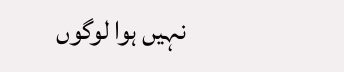نہیں ہوا لوگوں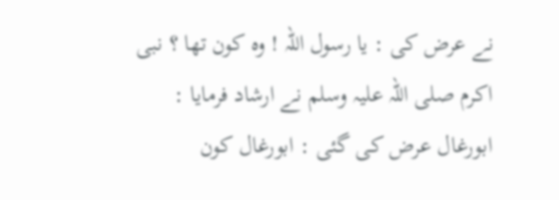نے عرض کی : یا رسول اللہ ! وہ کون تھا ؟ نبی اکرم صلی اللہ علیہ وسلم نے ارشاد فرمایا : ابورغال عرض کی گئی : ابورغال کون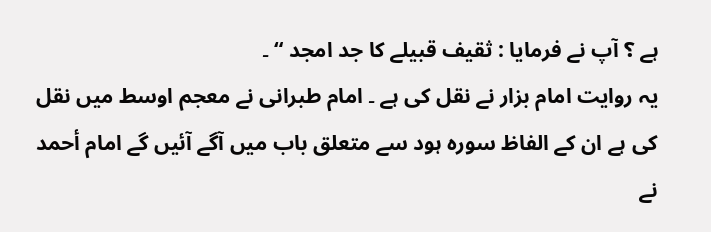ہے ؟ آپ نے فرمایا : ثقیف قبیلے کا جد امجد “ ۔
یہ روایت امام بزار نے نقل کی ہے ۔ امام طبرانی نے معجم اوسط میں نقل کی ہے ان کے الفاظ سورہ ہود سے متعلق باب میں آگے آئیں گے امام أحمد نے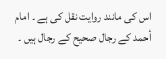اس کی مانند روایت نقل کی ہے ۔ امام أحمد کے رجال صحیح کے رجال ہیں ۔